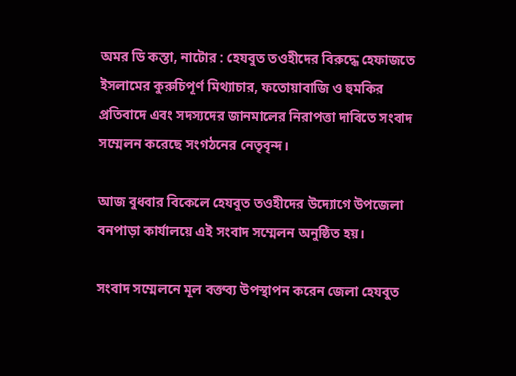অমর ডি কস্তা, নাটোর : হেযবুত তওহীদের বিরুদ্ধে হেফাজতে ইসলামের কুরুচিপূর্ণ মিথ্যাচার, ফতোয়াবাজি ও হুমকির প্রতিবাদে এবং সদস্যদের জানমালের নিরাপত্তা দাবিতে সংবাদ সম্মেলন করেছে সংগঠনের নেতৃবৃন্দ।

আজ বুধবার বিকেলে হেযবুত তওহীদের উদ্যোগে উপজেলা বনপাড়া কার্যালয়ে এই সংবাদ সম্মেলন অনুষ্ঠিত হয়।

সংবাদ সম্মেলনে মূল বক্তব্য উপস্থাপন করেন জেলা হেযবুত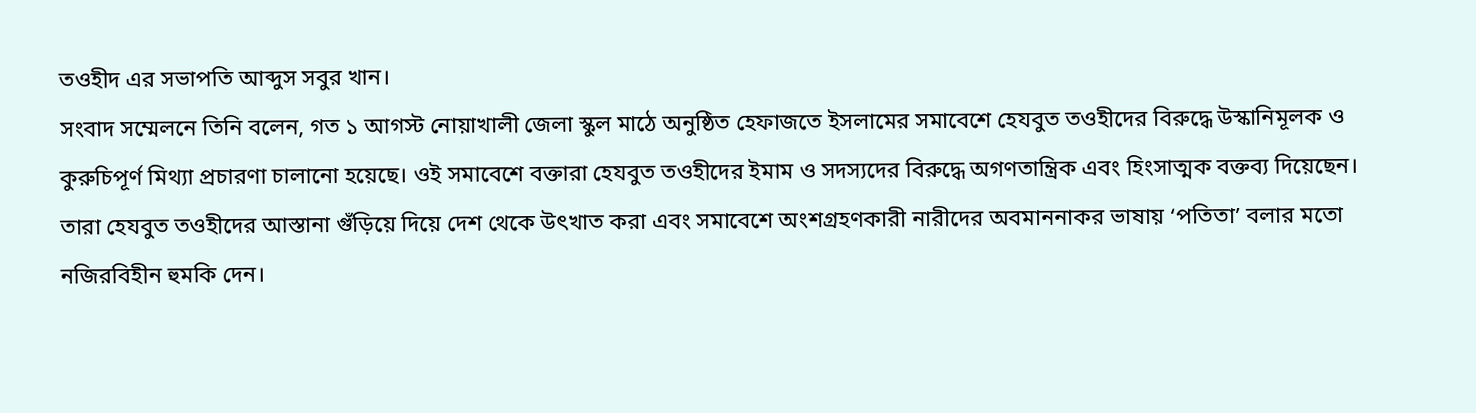তওহীদ এর সভাপতি আব্দুস সবুর খান।
সংবাদ সম্মেলনে তিনি বলেন, গত ১ আগস্ট নোয়াখালী জেলা স্কুল মাঠে অনুষ্ঠিত হেফাজতে ইসলামের সমাবেশে হেযবুত তওহীদের বিরুদ্ধে উস্কানিমূলক ও কুরুচিপূর্ণ মিথ্যা প্রচারণা চালানো হয়েছে। ওই সমাবেশে বক্তারা হেযবুত তওহীদের ইমাম ও সদস্যদের বিরুদ্ধে অগণতান্ত্রিক এবং হিংসাত্মক বক্তব্য দিয়েছেন। তারা হেযবুত তওহীদের আস্তানা গুঁড়িয়ে দিয়ে দেশ থেকে উৎখাত করা এবং সমাবেশে অংশগ্রহণকারী নারীদের অবমাননাকর ভাষায় ‘পতিতা’ বলার মতো নজিরবিহীন হুমকি দেন।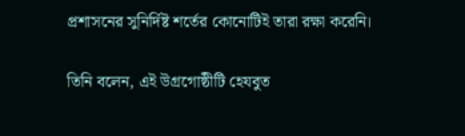প্রশাসনের সুনির্দিষ্ট শর্তের কোনোটিই তারা রক্ষা করেনি।

তিনি বলেন, এই উগ্রগোষ্ঠীটি হেযবুত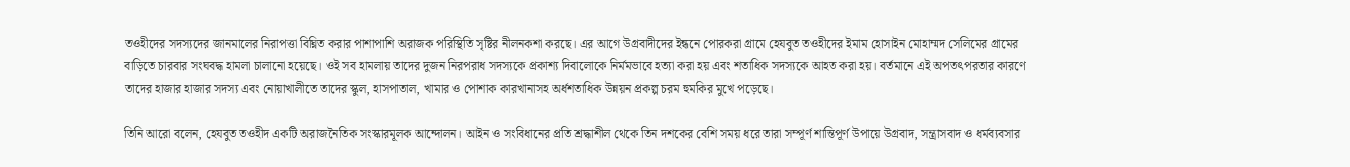তওহীদের সদস্যদের জানমালের নিরাপত্তা বিঘ্নিত করার পাশাপাশি অরাজক পরিস্থিতি সৃষ্টির নীলনকশা করছে। এর আগে উগ্রবাদীদের ইন্ধনে পোরকরা গ্রামে হেযবুত তওহীদের ইমাম হোসাইন মোহাম্মদ সেলিমের গ্রামের বাড়িতে চারবার সংঘবদ্ধ হামলা চালানো হয়েছে। ওই সব হামলায় তাদের দুজন নিরপরাধ সদস্যকে প্রকাশ্য দিবালোকে নির্মমভাবে হত্যা করা হয় এবং শতাধিক সদস্যকে আহত করা হয়। বর্তমানে এই অপতৎপরতার কারণে তাদের হাজার হাজার সদস্য এবং নোয়াখালীতে তাদের স্কুল, হাসপাতাল, খামার ও পোশাক কারখানাসহ অর্ধশতাধিক উন্নয়ন প্রকল্প চরম হুমকির মুখে পড়েছে।

তিনি আরো বলেন, হেযবুত তওহীদ একটি অরাজনৈতিক সংস্কারমূলক আন্দোলন। আইন ও সংবিধানের প্রতি শ্রদ্ধাশীল থেকে তিন দশকের বেশি সময় ধরে তারা সম্পূর্ণ শান্তিপূর্ণ উপায়ে উগ্রবাদ, সন্ত্রাসবাদ ও ধর্মব্যবসার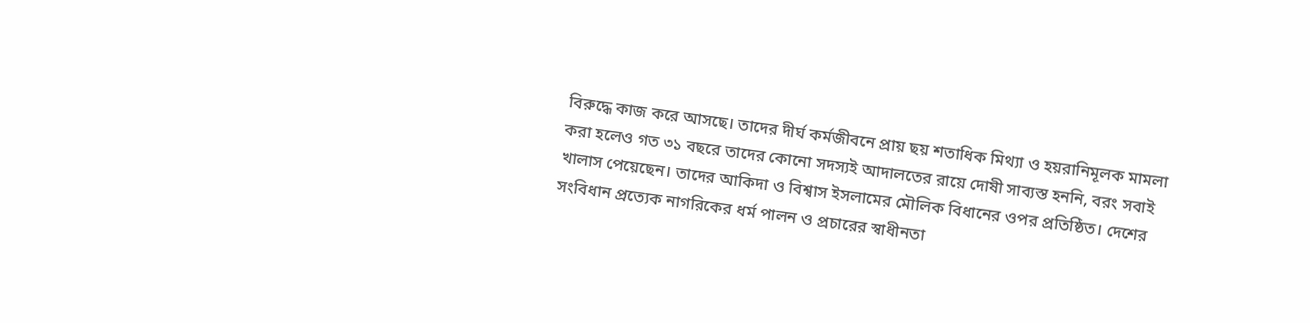বিরুদ্ধে কাজ করে আসছে। তাদের দীর্ঘ কর্মজীবনে প্রায় ছয় শতাধিক মিথ্যা ও হয়রানিমূলক মামলা করা হলেও গত ৩১ বছরে তাদের কোনো সদস্যই আদালতের রায়ে দোষী সাব্যস্ত হননি, বরং সবাই খালাস পেয়েছেন। তাদের আকিদা ও বিশ্বাস ইসলামের মৌলিক বিধানের ওপর প্রতিষ্ঠিত। দেশের সংবিধান প্রত্যেক নাগরিকের ধর্ম পালন ও প্রচারের স্বাধীনতা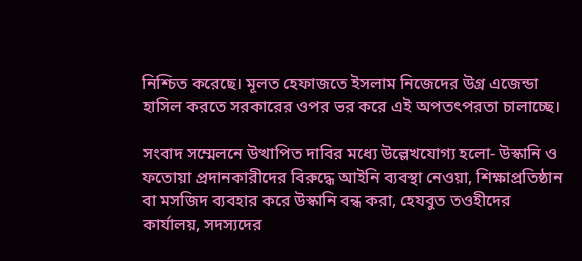নিশ্চিত করেছে। মূলত হেফাজতে ইসলাম নিজেদের উগ্র এজেন্ডা হাসিল করতে সরকারের ওপর ভর করে এই অপতৎপরতা চালাচ্ছে।

সংবাদ সম্মেলনে উত্থাপিত দাবির মধ্যে উল্লেখযোগ্য হলো- উস্কানি ও ফতোয়া প্রদানকারীদের বিরুদ্ধে আইনি ব্যবস্থা নেওয়া, শিক্ষাপ্রতিষ্ঠান বা মসজিদ ব্যবহার করে উস্কানি বন্ধ করা, হেযবুত তওহীদের কার্যালয়, সদস্যদের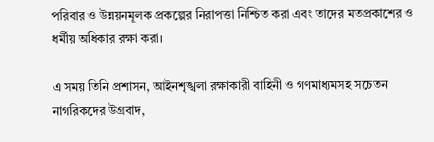পরিবার ও উন্নয়নমূলক প্রকল্পের নিরাপত্তা নিশ্চিত করা এবং তাদের মতপ্রকাশের ও ধর্মীয় অধিকার রক্ষা করা।

এ সময় তিনি প্রশাসন, আইনশৃঙ্খলা রক্ষাকারী বাহিনী ও গণমাধ্যমসহ সচেতন নাগরিকদের উগ্রবাদ,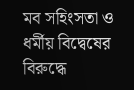মব সহিংসতা ও ধর্মীয় বিদ্বেষের বিরুদ্ধে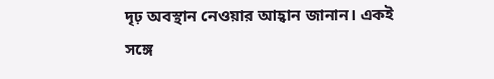দৃঢ় অবস্থান নেওয়ার আহ্বান জানান। একই সঙ্গে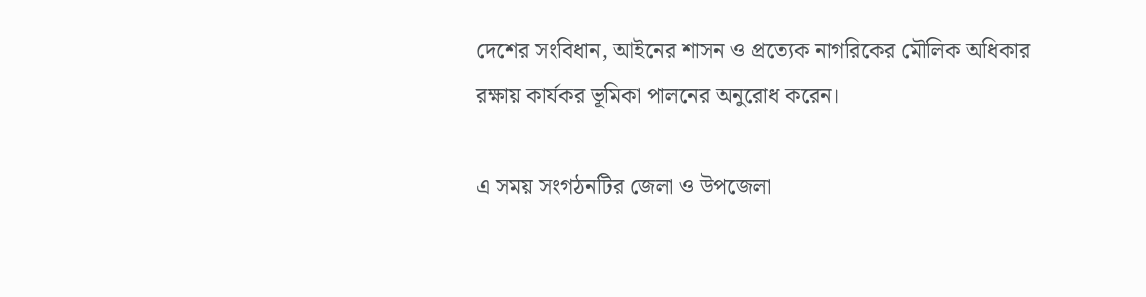দেশের সংবিধান, আইনের শাসন ও প্রত্যেক নাগরিকের মৌলিক অধিকার রক্ষায় কার্যকর ভূমিকা পালনের অনুরোধ করেন।

এ সময় সংগঠনটির জেলা ও উপজেলা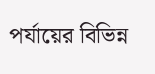পর্যায়ের বিভিন্ন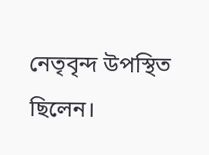নেতৃবৃন্দ উপস্থিত ছিলেন।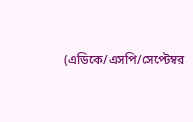(এডিকে/এসপি/সেপ্টেম্বর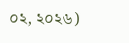০২, ২০২৬)